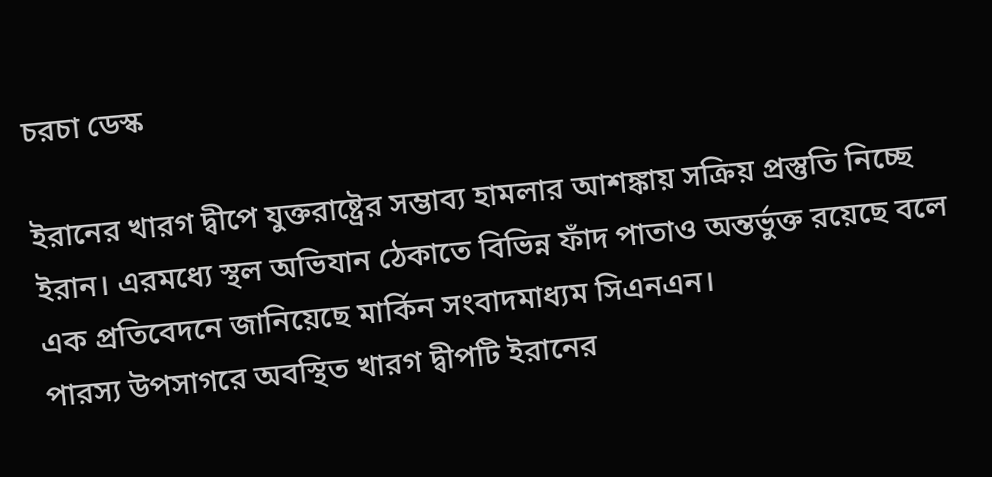চরচা ডেস্ক

ইরানের খারগ দ্বীপে যুক্তরাষ্ট্রের সম্ভাব্য হামলার আশঙ্কায় সক্রিয় প্রস্তুতি নিচ্ছে ইরান। এরমধ্যে স্থল অভিযান ঠেকাতে বিভিন্ন ফাঁদ পাতাও অন্তর্ভুক্ত রয়েছে বলে এক প্রতিবেদনে জানিয়েছে মার্কিন সংবাদমাধ্যম সিএনএন।
পারস্য উপসাগরে অবস্থিত খারগ দ্বীপটি ইরানের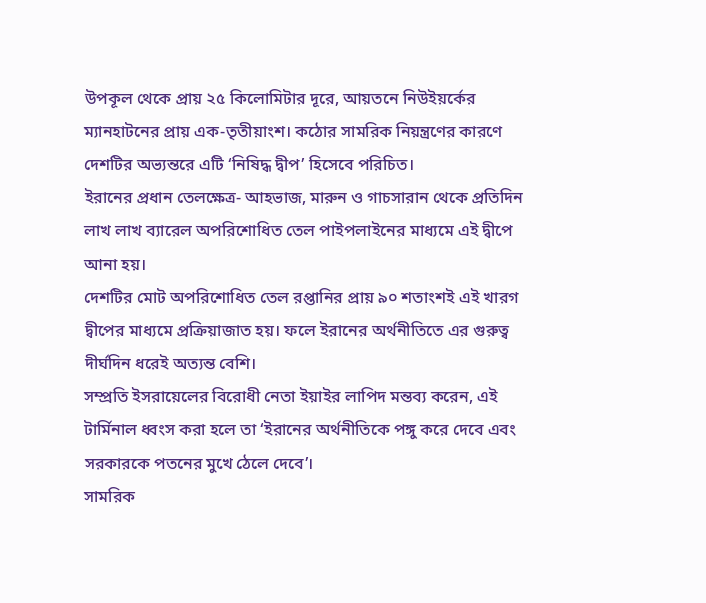উপকূল থেকে প্রায় ২৫ কিলোমিটার দূরে, আয়তনে নিউইয়র্কের ম্যানহাটনের প্রায় এক-তৃতীয়াংশ। কঠোর সামরিক নিয়ন্ত্রণের কারণে দেশটির অভ্যন্তরে এটি ‘নিষিদ্ধ দ্বীপ’ হিসেবে পরিচিত।
ইরানের প্রধান তেলক্ষেত্র- আহভাজ, মারুন ও গাচসারান থেকে প্রতিদিন লাখ লাখ ব্যারেল অপরিশোধিত তেল পাইপলাইনের মাধ্যমে এই দ্বীপে আনা হয়।
দেশটির মোট অপরিশোধিত তেল রপ্তানির প্রায় ৯০ শতাংশই এই খারগ দ্বীপের মাধ্যমে প্রক্রিয়াজাত হয়। ফলে ইরানের অর্থনীতিতে এর গুরুত্ব দীর্ঘদিন ধরেই অত্যন্ত বেশি।
সম্প্রতি ইসরায়েলের বিরোধী নেতা ইয়াইর লাপিদ মন্তব্য করেন, এই টার্মিনাল ধ্বংস করা হলে তা ‘ইরানের অর্থনীতিকে পঙ্গু করে দেবে এবং সরকারকে পতনের মুখে ঠেলে দেবে’।
সামরিক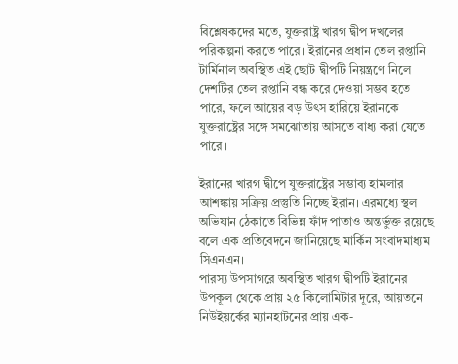বিশ্লেষকদের মতে, যুক্তরাষ্ট্র খারগ দ্বীপ দখলের পরিকল্পনা করতে পারে। ইরানের প্রধান তেল রপ্তানি টার্মিনাল অবস্থিত এই ছোট দ্বীপটি নিয়ন্ত্রণে নিলে দেশটির তেল রপ্তানি বন্ধ করে দেওয়া সম্ভব হতে পারে, ফলে আয়ের বড় উৎস হারিয়ে ইরানকে যুক্তরাষ্ট্রের সঙ্গে সমঝোতায় আসতে বাধ্য করা যেতে পারে।

ইরানের খারগ দ্বীপে যুক্তরাষ্ট্রের সম্ভাব্য হামলার আশঙ্কায় সক্রিয় প্রস্তুতি নিচ্ছে ইরান। এরমধ্যে স্থল অভিযান ঠেকাতে বিভিন্ন ফাঁদ পাতাও অন্তর্ভুক্ত রয়েছে বলে এক প্রতিবেদনে জানিয়েছে মার্কিন সংবাদমাধ্যম সিএনএন।
পারস্য উপসাগরে অবস্থিত খারগ দ্বীপটি ইরানের উপকূল থেকে প্রায় ২৫ কিলোমিটার দূরে, আয়তনে নিউইয়র্কের ম্যানহাটনের প্রায় এক-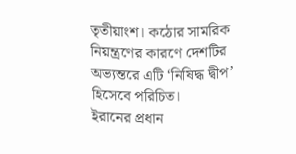তৃতীয়াংশ। কঠোর সামরিক নিয়ন্ত্রণের কারণে দেশটির অভ্যন্তরে এটি ‘নিষিদ্ধ দ্বীপ’ হিসেবে পরিচিত।
ইরানের প্রধান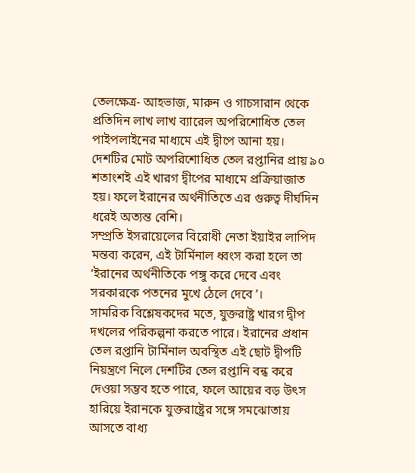তেলক্ষেত্র- আহভাজ, মারুন ও গাচসারান থেকে প্রতিদিন লাখ লাখ ব্যারেল অপরিশোধিত তেল পাইপলাইনের মাধ্যমে এই দ্বীপে আনা হয়।
দেশটির মোট অপরিশোধিত তেল রপ্তানির প্রায় ৯০ শতাংশই এই খারগ দ্বীপের মাধ্যমে প্রক্রিয়াজাত হয়। ফলে ইরানের অর্থনীতিতে এর গুরুত্ব দীর্ঘদিন ধরেই অত্যন্ত বেশি।
সম্প্রতি ইসরায়েলের বিরোধী নেতা ইয়াইর লাপিদ মন্তব্য করেন, এই টার্মিনাল ধ্বংস করা হলে তা ‘ইরানের অর্থনীতিকে পঙ্গু করে দেবে এবং সরকারকে পতনের মুখে ঠেলে দেবে’।
সামরিক বিশ্লেষকদের মতে, যুক্তরাষ্ট্র খারগ দ্বীপ দখলের পরিকল্পনা করতে পারে। ইরানের প্রধান তেল রপ্তানি টার্মিনাল অবস্থিত এই ছোট দ্বীপটি নিয়ন্ত্রণে নিলে দেশটির তেল রপ্তানি বন্ধ করে দেওয়া সম্ভব হতে পারে, ফলে আয়ের বড় উৎস হারিয়ে ইরানকে যুক্তরাষ্ট্রের সঙ্গে সমঝোতায় আসতে বাধ্য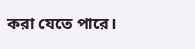করা যেতে পারে।